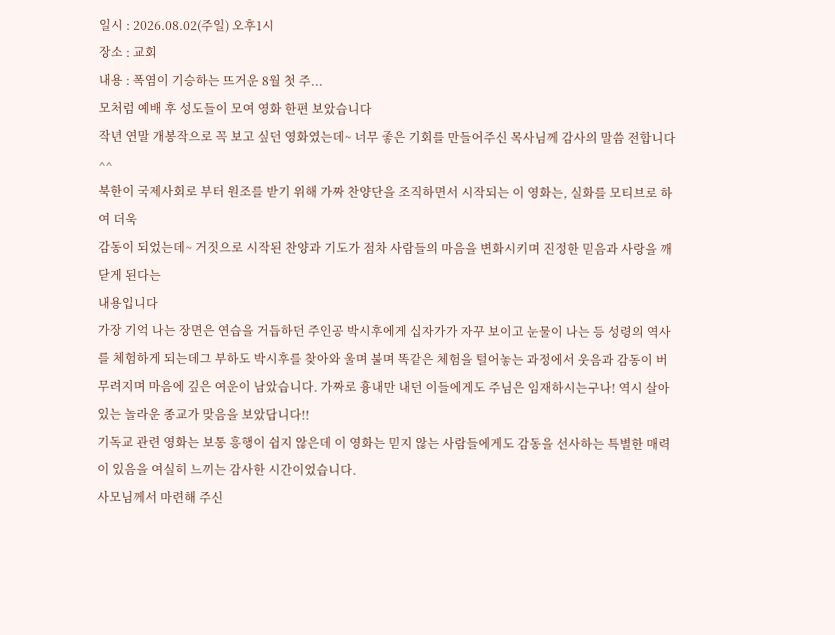일시 : 2026.08.02(주일) 오후1시
장소 : 교회
내용 : 폭염이 기승하는 뜨거운 8월 첫 주...
모처럼 예배 후 성도들이 모여 영화 한편 보았습니다
작년 연말 개봉작으로 꼭 보고 싶던 영화였는데~ 너무 좋은 기회를 만들어주신 목사님께 감사의 말씀 전합니다^^
북한이 국제사회로 부터 원조를 받기 위해 가짜 찬양단을 조직하면서 시작되는 이 영화는, 실화를 모티브로 하여 더욱
감동이 되었는데~ 거짓으로 시작된 찬양과 기도가 점차 사람들의 마음을 변화시키며 진정한 믿음과 사랑을 깨닫게 된다는
내용입니다
가장 기억 나는 장면은 연습을 거듭하던 주인공 박시후에게 십자가가 자꾸 보이고 눈물이 나는 등 성령의 역사를 체험하게 되는데그 부하도 박시후를 찾아와 울며 불며 똑같은 체험을 털어놓는 과정에서 웃음과 감동이 버무려지며 마음에 깊은 여운이 남았습니다. 가짜로 흉내만 내던 이들에게도 주님은 임재하시는구나! 역시 살아있는 놀라운 종교가 맞음을 보았답니다!!
기독교 관련 영화는 보통 흥행이 쉽지 않은데 이 영화는 믿지 않는 사람들에게도 감동을 선사하는 특별한 매력이 있음을 여실히 느끼는 감사한 시간이었습니다.
사모님께서 마련해 주신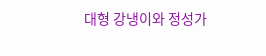대형 강냉이와 정성가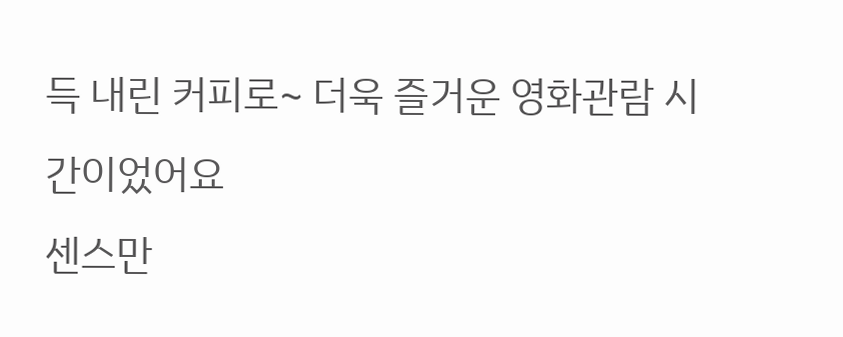득 내린 커피로~ 더욱 즐거운 영화관람 시간이었어요
센스만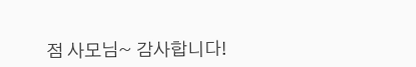점 사모님~ 감사합니다!